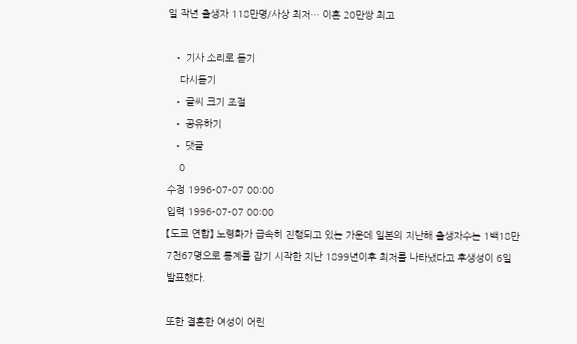일 작년 출생자 118만명/사상 최저… 이혼 20만쌍 최고

  • 기사 소리로 듣기
    다시듣기
  • 글씨 크기 조절
  • 공유하기
  • 댓글
    0
수정 1996-07-07 00:00
입력 1996-07-07 00:00
【도쿄 연합】 노령화가 급속히 진행되고 있는 가운데 일본의 지난해 출생자수는 1백18만7천67명으로 통계를 잡기 시작한 지난 1899년이후 최저를 나타냈다고 후생성이 6일 발표했다.

또한 결혼한 여성이 어린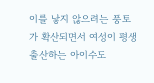이를 낳지 않으려는 풍토가 확산되면서 여성이 평생출산하는 아이수도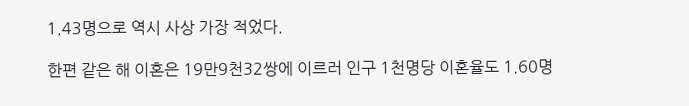1.43명으로 역시 사상 가장 적었다.

한편 같은 해 이혼은 19만9천32쌍에 이르러 인구 1천명당 이혼율도 1.60명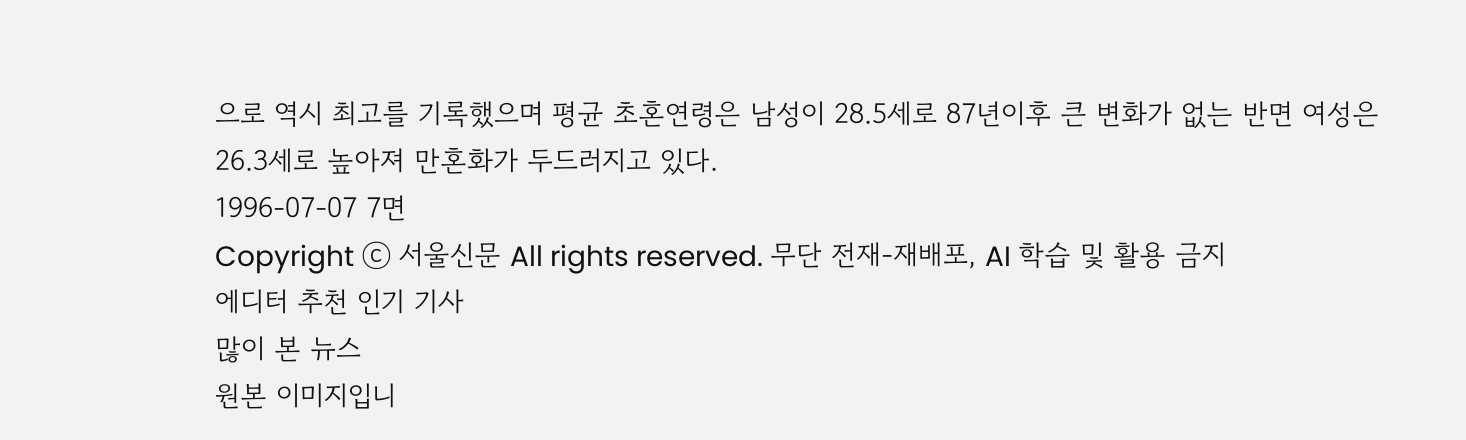으로 역시 최고를 기록했으며 평균 초혼연령은 남성이 28.5세로 87년이후 큰 변화가 없는 반면 여성은 26.3세로 높아져 만혼화가 두드러지고 있다.
1996-07-07 7면
Copyright ⓒ 서울신문 All rights reserved. 무단 전재-재배포, AI 학습 및 활용 금지
에디터 추천 인기 기사
많이 본 뉴스
원본 이미지입니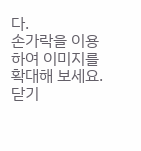다.
손가락을 이용하여 이미지를 확대해 보세요.
닫기